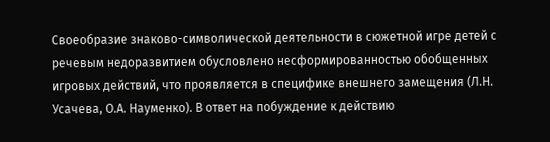Своеобразие знаково-символической деятельности в сюжетной игре детей с речевым недоразвитием обусловлено несформированностью обобщенных игровых действий, что проявляется в специфике внешнего замещения (Л.Н. Усачева, О.А. Науменко). В ответ на побуждение к действию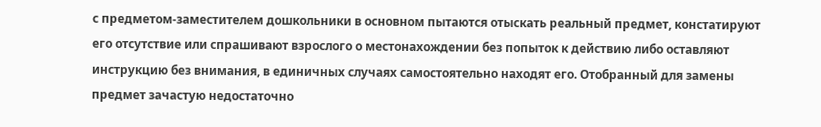с предметом-заместителем дошкольники в основном пытаются отыскать реальный предмет, констатируют его отсутствие или спрашивают взрослого о местонахождении без попыток к действию либо оставляют инструкцию без внимания, в единичных случаях самостоятельно находят его. Отобранный для замены предмет зачастую недостаточно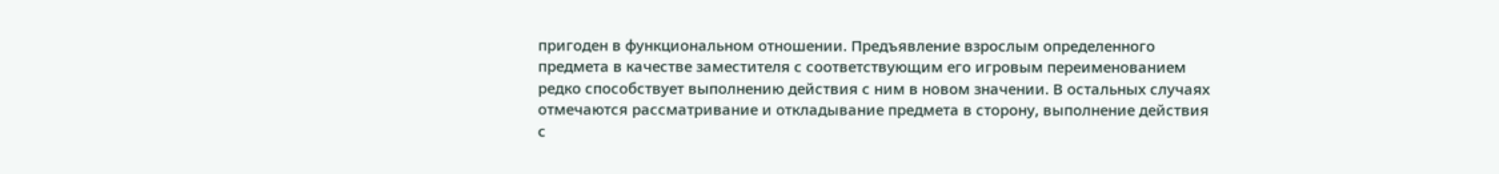пригоден в функциональном отношении. Предъявление взрослым определенного предмета в качестве заместителя с соответствующим его игровым переименованием редко способствует выполнению действия с ним в новом значении. В остальных случаях отмечаются рассматривание и откладывание предмета в сторону, выполнение действия с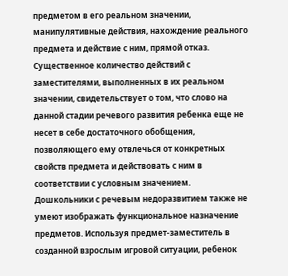предметом в его реальном значении, манипулятивные действия, нахождение реального предмета и действие с ним, прямой отказ. Существенное количество действий с заместителями, выполненных в их реальном значении, свидетельствует о том, что слово на данной стадии речевого развития ребенка еще не несет в себе достаточного обобщения, позволяющего ему отвлечься от конкретных свойств предмета и действовать с ним в соответствии с условным значением. Дошкольники с речевым недоразвитием также не умеют изображать функциональное назначение предметов. Используя предмет-заместитель в созданной взрослым игровой ситуации, ребенок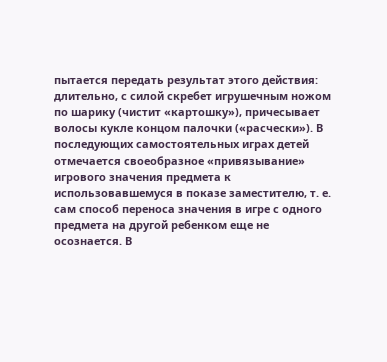пытается передать результат этого действия: длительно, с силой скребет игрушечным ножом по шарику (чистит «картошку»), причесывает волосы кукле концом палочки («расчески»). В последующих самостоятельных играх детей отмечается своеобразное «привязывание» игрового значения предмета к использовавшемуся в показе заместителю, т. е. сам способ переноса значения в игре с одного предмета на другой ребенком еще не осознается. В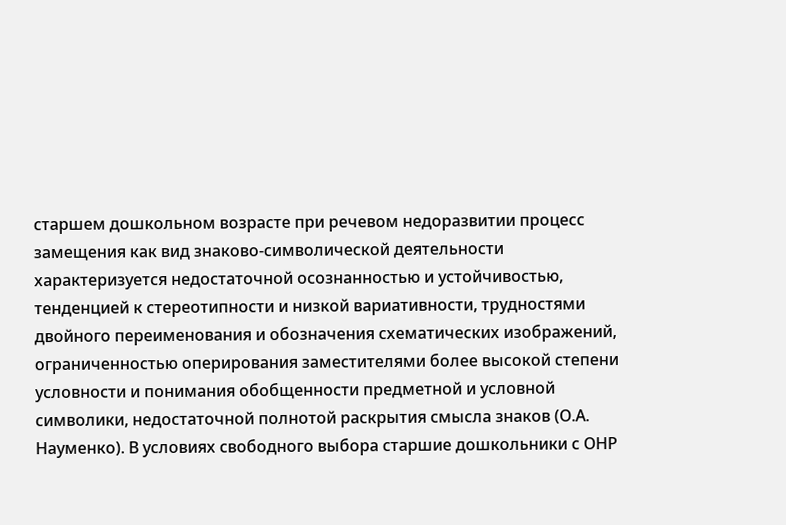старшем дошкольном возрасте при речевом недоразвитии процесс замещения как вид знаково-символической деятельности характеризуется недостаточной осознанностью и устойчивостью, тенденцией к стереотипности и низкой вариативности, трудностями двойного переименования и обозначения схематических изображений, ограниченностью оперирования заместителями более высокой степени условности и понимания обобщенности предметной и условной символики, недостаточной полнотой раскрытия смысла знаков (О.А. Науменко). В условиях свободного выбора старшие дошкольники с ОНР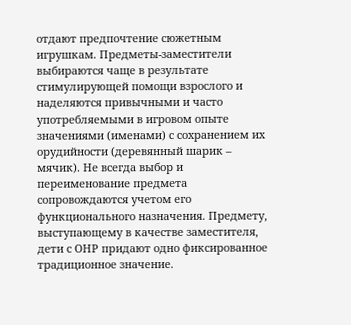отдают предпочтение сюжетным игрушкам. Предметы-заместители выбираются чаще в результате стимулирующей помощи взрослого и наделяются привычными и часто употребляемыми в игровом опыте значениями (именами) с сохранением их орудийности (деревянный шарик – мячик). Не всегда выбор и переименование предмета сопровождаются учетом его функционального назначения. Предмету, выступающему в качестве заместителя, дети с ОНР придают одно фиксированное традиционное значение.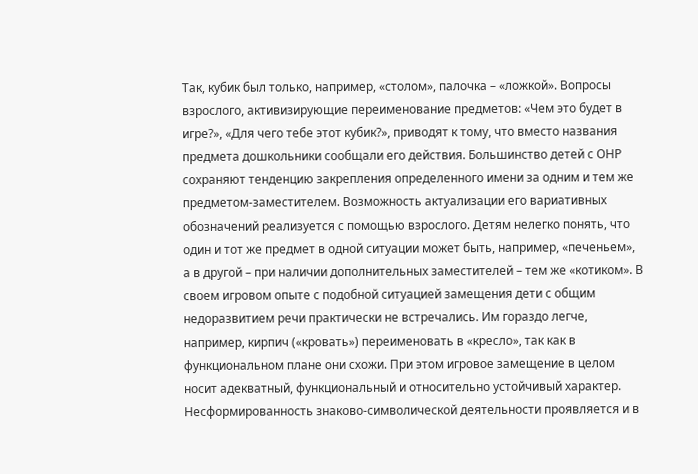Так, кубик был только, например, «столом», палочка – «ложкой». Вопросы взрослого, активизирующие переименование предметов: «Чем это будет в игре?», «Для чего тебе этот кубик?», приводят к тому, что вместо названия предмета дошкольники сообщали его действия. Большинство детей с ОНР сохраняют тенденцию закрепления определенного имени за одним и тем же предметом-заместителем. Возможность актуализации его вариативных обозначений реализуется с помощью взрослого. Детям нелегко понять, что один и тот же предмет в одной ситуации может быть, например, «печеньем», а в другой – при наличии дополнительных заместителей – тем же «котиком». В своем игровом опыте с подобной ситуацией замещения дети с общим недоразвитием речи практически не встречались. Им гораздо легче, например, кирпич («кровать») переименовать в «кресло», так как в функциональном плане они схожи. При этом игровое замещение в целом носит адекватный, функциональный и относительно устойчивый характер.
Несформированность знаково-символической деятельности проявляется и в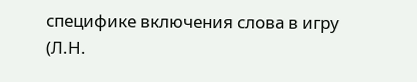специфике включения слова в игру (Л.Н.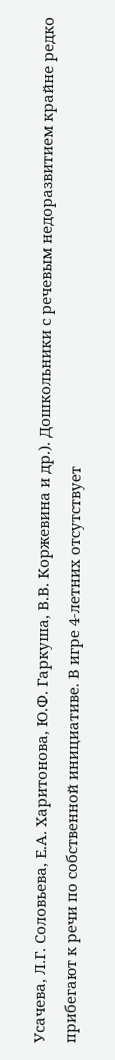Усачева, Л.Г. Соловьева, Е.А. Харитонова, Ю.Ф. Гаркуша, В.В. Коржевина и др.). Дошкольники с речевым недоразвитием крайне редко прибегают к речи по собственной инициативе. В игре 4-летних отсутствует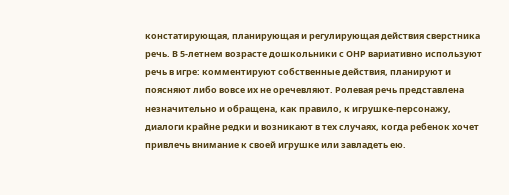констатирующая, планирующая и регулирующая действия сверстника речь. В 5-летнем возрасте дошкольники с ОНР вариативно используют речь в игре: комментируют собственные действия, планируют и поясняют либо вовсе их не оречевляют. Ролевая речь представлена незначительно и обращена, как правило, к игрушке-персонажу, диалоги крайне редки и возникают в тех случаях, когда ребенок хочет привлечь внимание к своей игрушке или завладеть ею.